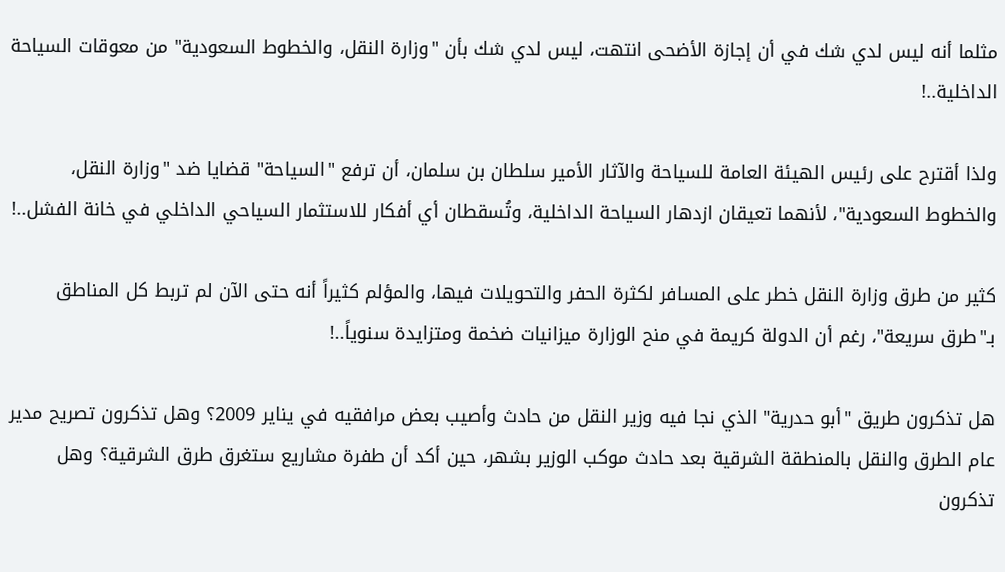مثلما أنه ليس لدي شك في أن إجازة الأضحى انتهت، ليس لدي شك بأن "وزارة النقل، والخطوط السعودية" من معوقات السياحة الداخلية..!

ولذا أقترح على رئيس الهيئة العامة للسياحة والآثار الأمير سلطان بن سلمان، أن ترفع "السياحة" قضايا ضد "وزارة النقل، والخطوط السعودية"، لأنهما تعيقان ازدهار السياحة الداخلية، وتُسقطان أي أفكار للاستثمار السياحي الداخلي في خانة الفشل..!

كثير من طرق وزارة النقل خطر على المسافر لكثرة الحفر والتحويلات فيها، والمؤلم كثيراً أنه حتى الآن لم تربط كل المناطق بـ"طرق سريعة"، رغم أن الدولة كريمة في منح الوزارة ميزانيات ضخمة ومتزايدة سنوياً..!

هل تذكرون طريق "أبو حدرية" الذي نجا فيه وزير النقل من حادث وأصيب بعض مرافقيه في يناير 2009؟ وهل تذكرون تصريح مدير عام الطرق والنقل بالمنطقة الشرقية بعد حادث موكب الوزير بشهر، حين أكد أن طفرة مشاريع ستغرق طرق الشرقية؟ وهل تذكرون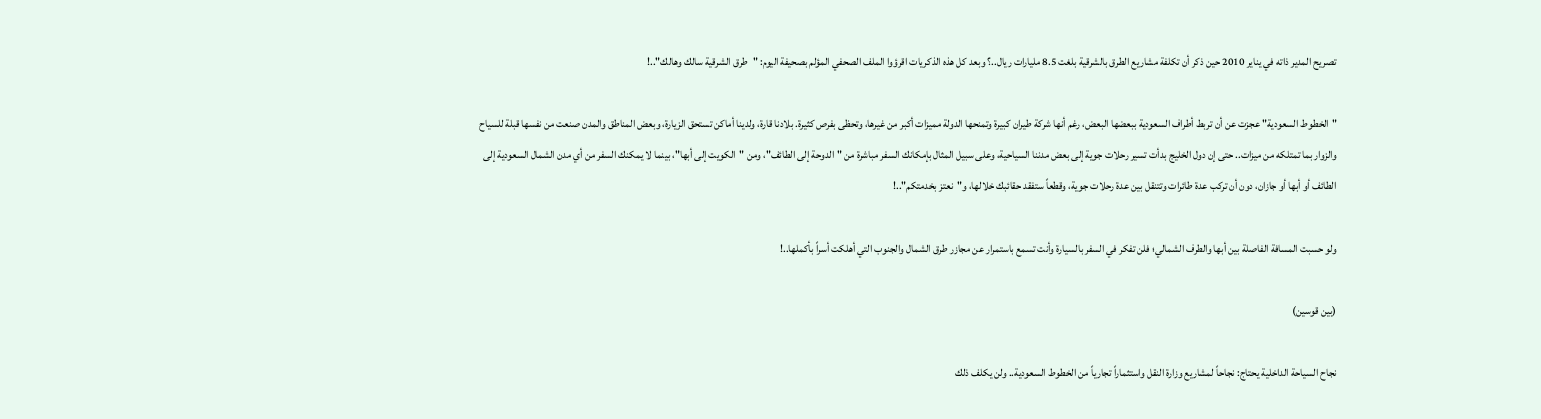تصريح المدير ذاته في يناير 2010 حين ذكر أن تكلفة مشاريع الطرق بالشرقية بلغت 8.5 مليارات ريال..؟ وبعد كل هذه الذكريات اقرؤوا الملف الصحفي المؤلم بصحيفة اليوم: "طرق الشرقية سالك وهالك"..!

"الخطوط السعودية" عجزت عن أن تربط أطراف السعودية ببعضها البعض، رغم أنها شركة طيران كبيرة وتمنحها الدولة مميزات أكبر من غيرها، وتحظى بفرص كثيرة. بلادنا قارة، ولدينا أماكن تستحق الزيارة، وبعض المناطق والمدن صنعت من نفسها قبلة للسياح والزوار بما تمتلكه من ميزات.. حتى إن دول الخليج بدأت تسير رحلات جوية إلى بعض مدننا السياحية، وعلى سبيل المثال بإمكانك السفر مباشرة من "الدوحة إلى الطائف"، ومن "الكويت إلى أبها"، بينما لا يمكنك السفر من أي مدن الشمال السعودية إلى الطائف أو أبها أو جازان، دون أن تركب عدة طائرات وتتنقل بين عدة رحلات جوية، وقطعاً ستفقد حقائبك خلالها، و"نعتز بخدمتكم"..!

ولو حسبت المسافة الفاصلة بين أبها والطرف الشمالي؛ فلن تفكر في السفر بالسيارة وأنت تسمع باستمرار عن مجازر طرق الشمال والجنوب التي أهلكت أسراً بأكملها..!

(بين قوسين)

نجاح السياحة الداخلية يحتاج: نجاحاً لمشاريع وزارة النقل واستثماراً تجارياً من الخطوط السعودية.. ولن يكلف ذلك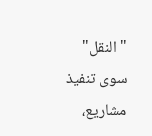"النقل" سوى تنفيذ مشاريع،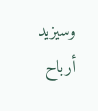وسيزيد أرباح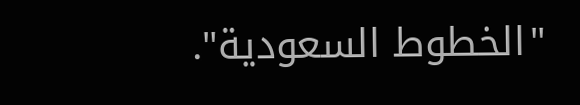"الخطوط السعودية".